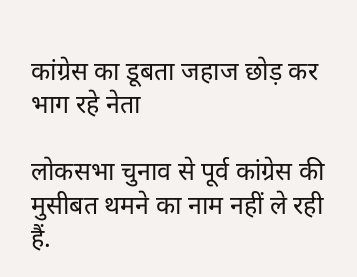कांग्रेस का डूबता जहाज छोड़ कर भाग रहे नेता

लोकसभा चुनाव से पूर्व कांग्रेस की मुसीबत थमने का नाम नहीं ले रही हैं.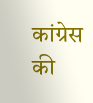कांग्रेस की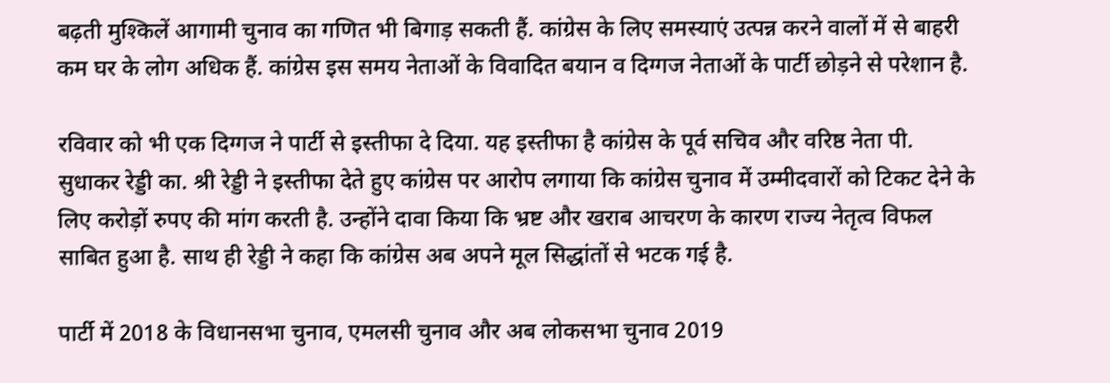बढ़ती मुश्किलें आगामी चुनाव का गणित भी बिगाड़ सकती हैं. कांग्रेस के लिए समस्याएं उत्पन्न करने वालों में से बाहरी कम घर के लोग अधिक हैं. कांग्रेस इस समय नेताओं के विवादित बयान व दिग्गज नेताओं के पार्टी छोड़ने से परेशान है.

रविवार को भी एक दिग्गज ने पार्टी से इस्तीफा दे दिया. यह इस्तीफा है कांग्रेस के पूर्व सचिव और वरिष्ठ नेता पी. सुधाकर रेड्डी का. श्री रेड्डी ने इस्तीफा देते हुए कांग्रेस पर आरोप लगाया कि कांग्रेस चुनाव में उम्मीदवारों को टिकट देने के लिए करोड़ों रुपए की मांग करती है. उन्होंने दावा किया कि भ्रष्ट और खराब आचरण के कारण राज्य नेतृत्व विफल साबित हुआ है. साथ ही रेड्डी ने कहा कि कांग्रेस अब अपने मूल सिद्धांतों से भटक गई है.

पार्टी में 2018 के विधानसभा चुनाव, एमलसी चुनाव और अब लोकसभा चुनाव 2019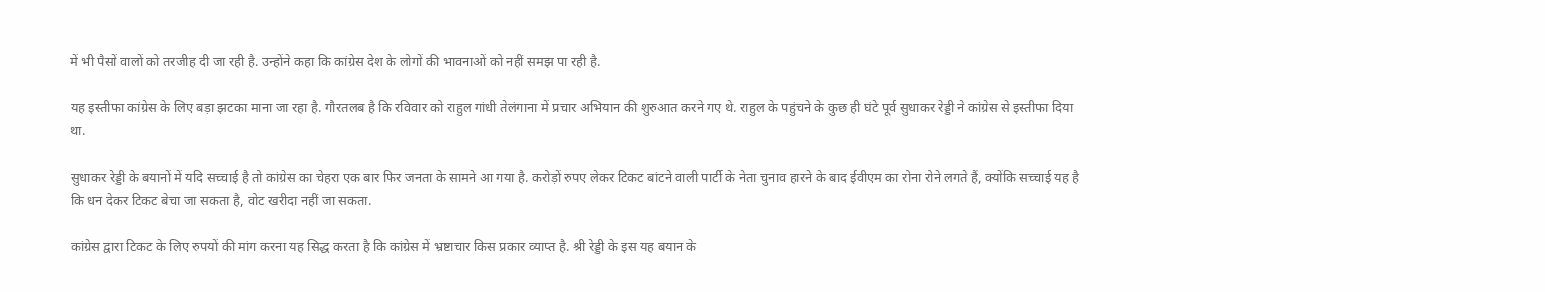में भी पैसों वालों को तरजीह दी जा रही है. उन्होंने कहा कि कांग्रेस देश के लोगों की भावनाओं को नहीं समझ पा रही है.

यह इस्तीफा कांग्रेस के लिए बड़ा झटका माना जा रहा है. गौरतलब है कि रविवार को राहुल गांधी तेलंगाना में प्रचार अभियान की शुरुआत करने गए थे. राहुल के पहुंचने के कुछ ही घंटे पूर्व सुधाकर रेड्डी ने कांग्रेस से इस्तीफा दिया था.

सुधाकर रेड्डी के बयानों में यदि सच्चाई है तो कांग्रेस का चेहरा एक बार फिर जनता के सामने आ गया है. करोड़ों रुपए लेकर टिकट बांटने वाली पार्टी के नेता चुनाव हारने के बाद ईवीएम का रोना रोने लगते हैं, क्योंकि सच्चाई यह है कि धन देकर टिकट बेचा जा सकता है, वोट खरीदा नहीं जा सकता.

कांग्रेस द्वारा टिकट के लिए रुपयों की मांग करना यह सिद्ध करता है कि कांग्रेस में भ्रष्टाचार किस प्रकार व्याप्त है. श्री रेड्डी के इस यह बयान के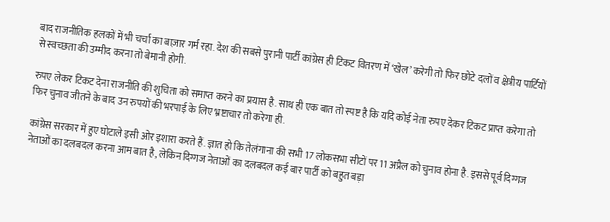बाद राजनीतिक हलकों में भी चर्चा का बाज़ार गर्म रहा. देश की सबसे पुरानी पार्टी कांग्रेस ही टिकट वितरण में ‘खेल’ करेगी तो फिर छोटे दलों व क्षेत्रीय पार्टियों से स्वच्छता की उम्मीद करना तो बेमानी होगी.

रुपए लेकर टिकट देना राजनीति की शुचिता को समाप्त करने का प्रयास है. साथ ही एक बात तो स्पष्ट है कि यदि कोई नेता रुपए देकर टिकट प्राप्त करेगा तो फिर चुनाव जीतने के बाद उन रुपयों की भरपाई के लिए भ्रष्टाचार तो करेगा ही.

कांग्रेस सरकार में हुए घोटाले इसी ओर इशारा करते हैं. ज्ञात हो कि तेलंगाना की सभी 17 लोकसभा सीटों पर 11 अप्रैल को चुनाव होना है. इससे पूर्व दिग्गज नेताओं का दलबदल करना आम बात है, लेकिन दिग्गज नेताओं का दलबदल कई बार पार्टी को बहुत बड़ा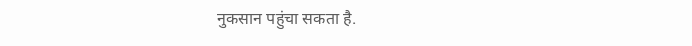नुकसान पहुंचा सकता है.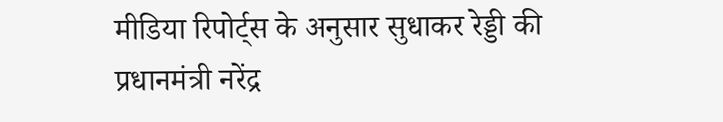मीडिया रिपोर्ट्स के अनुसार सुधाकर रेड्डी की प्रधानमंत्री नरेंद्र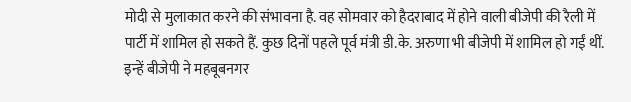मोदी से मुलाकात करने की संभावना है. वह सोमवार को हैदराबाद में होने वाली बीजेपी की रैली में पार्टी में शामिल हो सकते हैं. कुछ दिनों पहले पूर्व मंत्री डी.के. अरुणा भी बीजेपी में शामिल हो गईं थीं. इन्हें बीजेपी ने महबूबनगर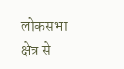लोकसभा क्षेत्र से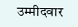उम्मीदवार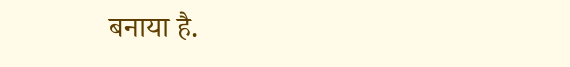बनाया है.